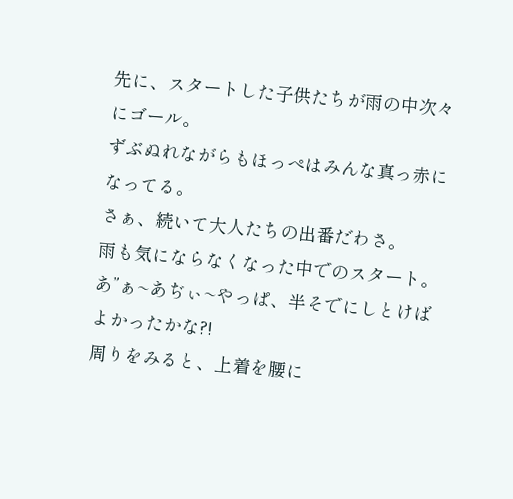先に、スタートした子供たちが雨の中次々にゴール。
ずぶぬれながらもほっぺはみんな真っ赤になってる。
さぁ、続いて大人たちの出番だわさ。
雨も気にならなくなった中でのスタート。
あ”ぁ~あぢぃ~やっぱ、半そでにしとけばよかったかな?!
周りをみると、上着を腰に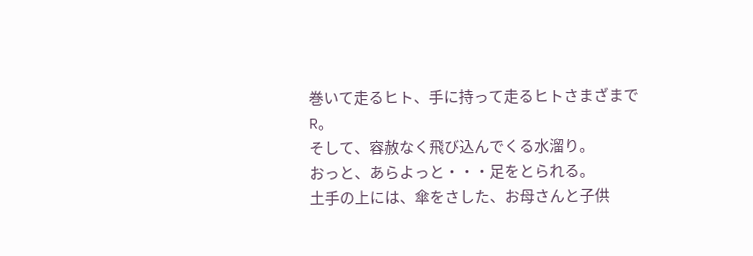巻いて走るヒト、手に持って走るヒトさまざまでR。
そして、容赦なく飛び込んでくる水溜り。
おっと、あらよっと・・・足をとられる。
土手の上には、傘をさした、お母さんと子供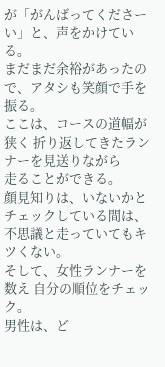が「がんばってくださーい」と、声をかけている。
まだまだ余裕があったので、アタシも笑顔で手を振る。
ここは、コースの道幅が狭く 折り返してきたランナーを見送りながら
走ることができる。
顔見知りは、いないかとチェックしている間は、不思議と走っていてもキツくない。
そして、女性ランナーを数え 自分の順位をチェック。
男性は、ど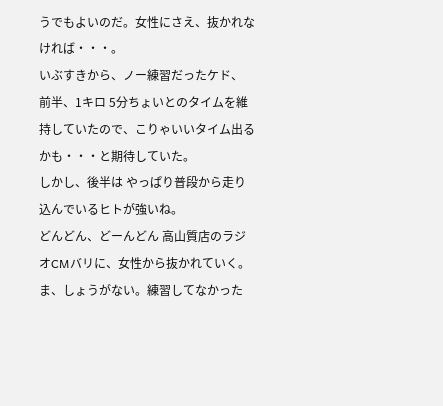うでもよいのだ。女性にさえ、抜かれなければ・・・。
いぶすきから、ノー練習だったケド、
前半、1キロ 5分ちょいとのタイムを維持していたので、こりゃいいタイム出るかも・・・と期待していた。
しかし、後半は やっぱり普段から走り込んでいるヒトが強いね。
どんどん、どーんどん 高山質店のラジオCMバリに、女性から抜かれていく。
ま、しょうがない。練習してなかった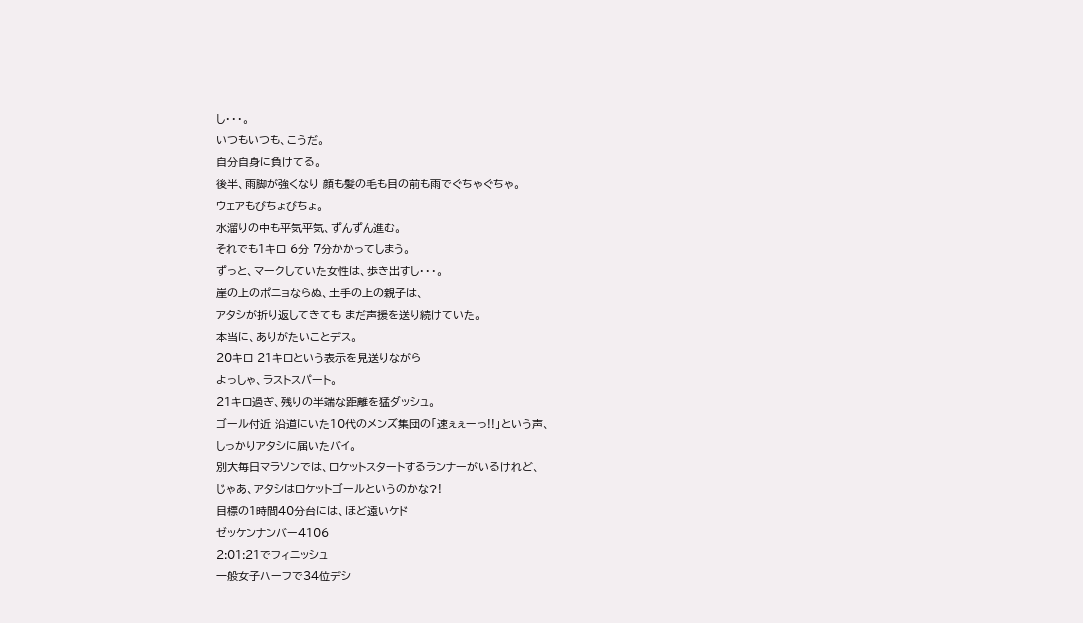し・・・。
いつもいつも、こうだ。
自分自身に負けてる。
後半、雨脚が強くなり 顔も髪の毛も目の前も雨でぐちゃぐちゃ。
ウェアもびちょびちょ。
水溜りの中も平気平気、ずんずん進む。
それでも1キロ 6分 7分かかってしまう。
ずっと、マークしていた女性は、歩き出すし・・・。
崖の上のポニョならぬ、土手の上の親子は、
アタシが折り返してきても まだ声援を送り続けていた。
本当に、ありがたいことデス。
20キロ 21キロという表示を見送りながら
よっしゃ、ラストスパート。
21キロ過ぎ、残りの半端な距離を猛ダッシュ。
ゴール付近 沿道にいた10代のメンズ集団の「速ぇぇーっ!!」という声、
しっかりアタシに届いたバイ。
別大毎日マラソンでは、ロケットスタートするランナーがいるけれど、
じゃあ、アタシはロケットゴールというのかな?!
目標の1時間40分台には、ほど遠いケド
ゼッケンナンバー4106
2:01:21でフィニッシュ
一般女子ハーフで34位デシ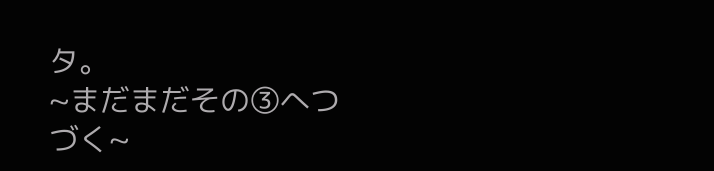タ。
~まだまだその③へつづく~